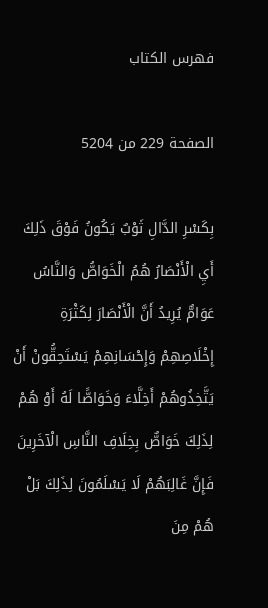فهرس الكتاب

الصفحة 229 من 5204

بِكَسْرِ الدَّالِ ثَوْبٌ يَكُونُ فَوْقَ ذَلِكَ أَيِ الْأَنْصَارُ هُمُ الْخَوَاصُّ وَالنَّاسُ عَوَامٌّ يُرِيدُ أَنَّ الْأَنْصَارَ لِكَثْرَةِ إِخْلَاصِهِمْ وَإِحْسَانِهِمْ يَسْتَحِقُّونْ أَنْ يَتَّخِذُوهُمْ أَخِلَّاءَ وَخَوَاصًّا لَهُ أَوْ هُمْ لِذَلِكَ خَوَاصٌّ بِخِلَافِ النَّاسِ الْآخَرِينَ فَإِنَّ غَالِبَهُمْ لَا يَسْلَمُونَ لِذَلِكَ بَلْ هُمْ مِنَ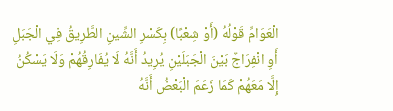الْعَوَامِّ قَوْلُهُ (أَوْ شِعْبًا) بِكَسْرِ الشِّينِ الطَّرِيقُ فِي الْجَبَلِ أَوِ انْفِرَاجٌ بَيْنَ الْجَبَلَيْنِ يُرِيدُ أَنَّهُ لَا يُفَارِقُهُمْ وَلَا يَسْكُنُ إِلَّا مَعَهُمْ كَمَا زَعَمَ الْبَعْضُ أَنَّهُ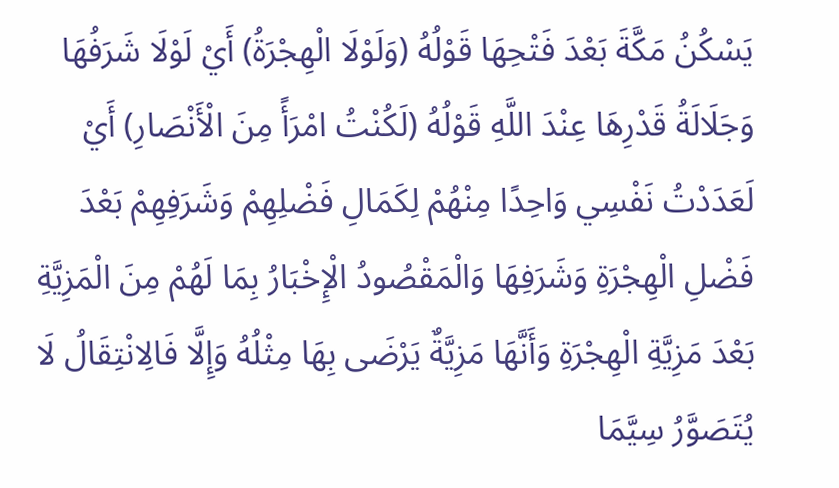يَسْكُنُ مَكَّةَ بَعْدَ فَتْحِهَا قَوْلُهُ (وَلَوْلَا الْهِجْرَةُ) أَيْ لَوْلَا شَرَفُهَا وَجَلَالَةُ قَدْرِهَا عِنْدَ اللَّهِ قَوْلُهُ (لَكُنْتُ امْرَأً مِنَ الْأَنْصَارِ) أَيْ لَعَدَدْتُ نَفْسِي وَاحِدًا مِنْهُمْ لِكَمَالِ فَضْلِهِمْ وَشَرَفِهِمْ بَعْدَ فَضْلِ الْهِجْرَةِ وَشَرَفِهَا وَالْمَقْصُودُ الْإِخْبَارُ بِمَا لَهُمْ مِنَ الْمَزِيَّةِ بَعْدَ مَزِيَّةِ الْهِجْرَةِ وَأَنَّهَا مَزِيَّةٌ يَرْضَى بِهَا مِثْلُهُ وَإِلَّا فَالِانْتِقَالُ لَا يُتَصَوَّرُ سِيَّمَا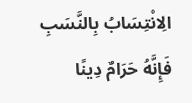الِانْتِسَابُ بِالنَّسَبِ فَإِنَّهُ حَرَامٌ دِينًا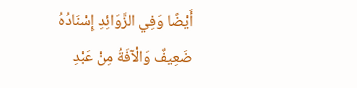أَيْضًا وَفِي الزَّوَائِدِ إِسْنَادُهُ ضَعِيفٌ وَالْآفَةُ مِنْ عَبْدِ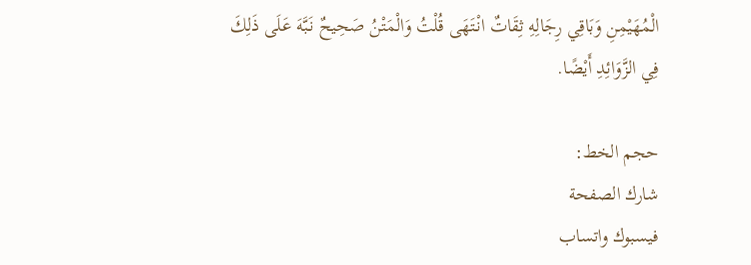الْمُهَيْمِنِ وَبَاقِي رِجَالِهِ ثِقَاتٌ انْتَهَى قُلْتُ وَالْمَتْنُ صَحِيحٌ نَبَّهَ عَلَى ذَلِكَ فِي الزَّوَائِدِ أَيْضًا.

حجم الخط:
شارك الصفحة
فيسبوك واتساب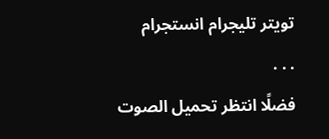تويتر تليجرام انستجرام
. . .
فضلًا انتظر تحميل الصوت